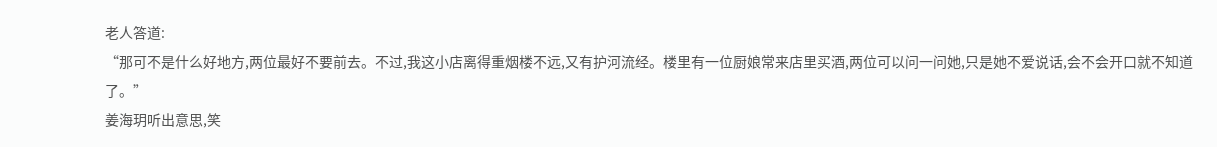老人答道:
“那可不是什么好地方,两位最好不要前去。不过,我这小店离得重烟楼不远,又有护河流经。楼里有一位厨娘常来店里买酒,两位可以问一问她,只是她不爱说话,会不会开口就不知道了。”
姜海玥听出意思,笑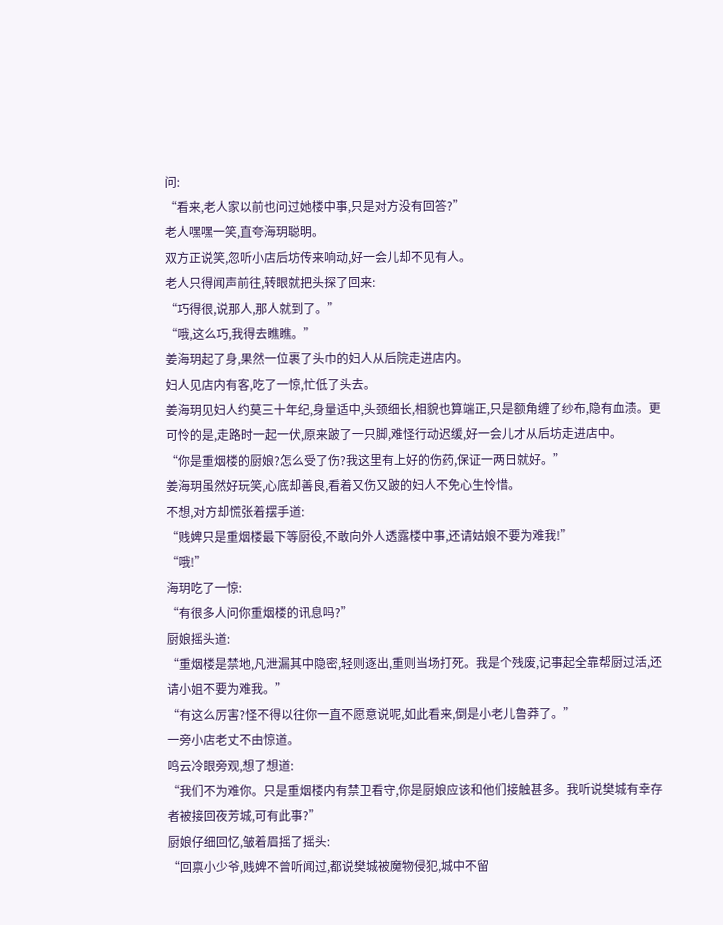问:
“看来,老人家以前也问过她楼中事,只是对方没有回答?”
老人嘿嘿一笑,直夸海玥聪明。
双方正说笑,忽听小店后坊传来响动,好一会儿却不见有人。
老人只得闻声前往,转眼就把头探了回来:
“巧得很,说那人,那人就到了。”
“哦,这么巧,我得去瞧瞧。”
姜海玥起了身,果然一位裹了头巾的妇人从后院走进店内。
妇人见店内有客,吃了一惊,忙低了头去。
姜海玥见妇人约莫三十年纪,身量适中,头颈细长,相貌也算端正,只是额角缠了纱布,隐有血渍。更可怜的是,走路时一起一伏,原来跛了一只脚,难怪行动迟缓,好一会儿才从后坊走进店中。
“你是重烟楼的厨娘?怎么受了伤?我这里有上好的伤药,保证一两日就好。”
姜海玥虽然好玩笑,心底却善良,看着又伤又跛的妇人不免心生怜惜。
不想,对方却慌张着摆手道:
“贱婢只是重烟楼最下等厨役,不敢向外人透露楼中事,还请姑娘不要为难我!”
“哦!”
海玥吃了一惊:
“有很多人问你重烟楼的讯息吗?”
厨娘摇头道:
“重烟楼是禁地,凡泄漏其中隐密,轻则逐出,重则当场打死。我是个残废,记事起全靠帮厨过活,还请小姐不要为难我。”
“有这么厉害?怪不得以往你一直不愿意说呢,如此看来,倒是小老儿鲁莽了。”
一旁小店老丈不由惊道。
鸣云冷眼旁观,想了想道:
“我们不为难你。只是重烟楼内有禁卫看守,你是厨娘应该和他们接触甚多。我听说樊城有幸存者被接回夜芳城,可有此事?”
厨娘仔细回忆,皱着眉摇了摇头:
“回禀小少爷,贱婢不曾听闻过,都说樊城被魔物侵犯,城中不留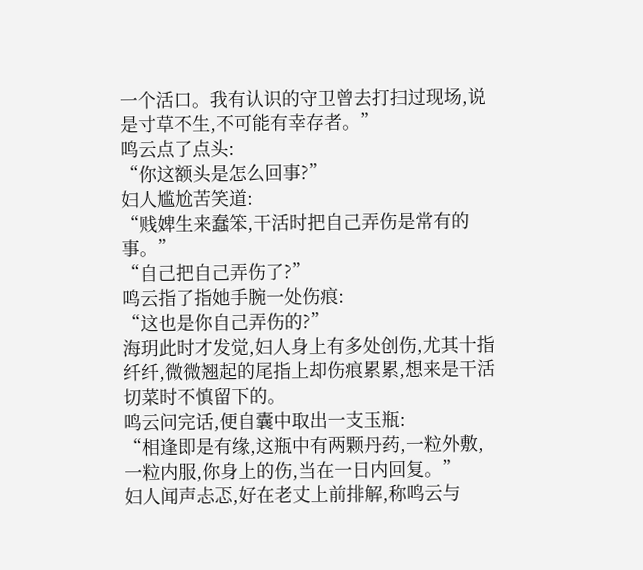一个活口。我有认识的守卫曾去打扫过现场,说是寸草不生,不可能有幸存者。”
鸣云点了点头:
“你这额头是怎么回事?”
妇人尴尬苦笑道:
“贱婢生来蠢笨,干活时把自己弄伤是常有的事。”
“自己把自己弄伤了?”
鸣云指了指她手腕一处伤痕:
“这也是你自己弄伤的?”
海玥此时才发觉,妇人身上有多处创伤,尤其十指纤纤,微微翘起的尾指上却伤痕累累,想来是干活切菜时不慎留下的。
鸣云问完话,便自囊中取出一支玉瓶:
“相逢即是有缘,这瓶中有两颗丹药,一粒外敷,一粒内服,你身上的伤,当在一日内回复。”
妇人闻声忐忑,好在老丈上前排解,称鸣云与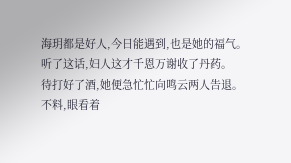海玥都是好人,今日能遇到,也是她的福气。
听了这话,妇人这才千恩万谢收了丹药。
待打好了酒,她便急忙忙向鸣云两人告退。
不料,眼看着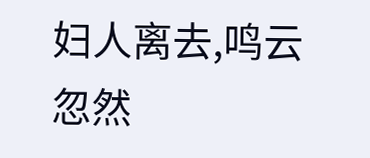妇人离去,鸣云忽然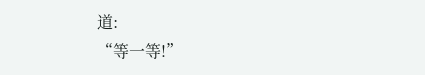道:
“等一等!”